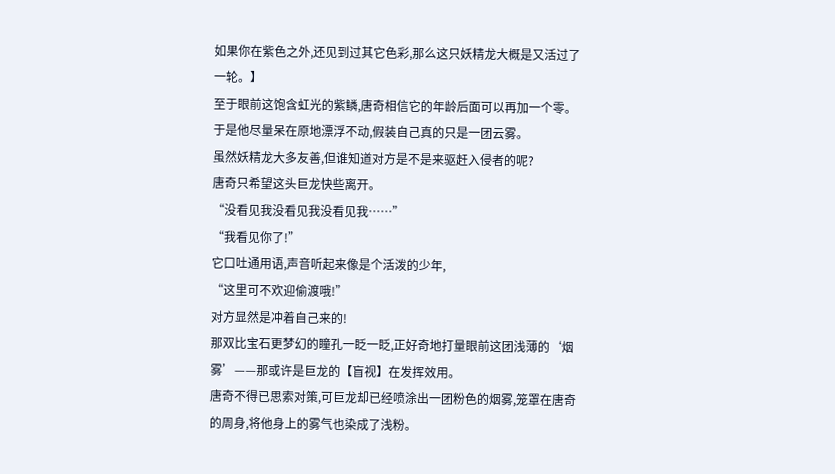如果你在紫色之外,还见到过其它色彩,那么这只妖精龙大概是又活过了一轮。】
至于眼前这饱含虹光的紫鳞,唐奇相信它的年龄后面可以再加一个零。
于是他尽量呆在原地漂浮不动,假装自己真的只是一团云雾。
虽然妖精龙大多友善,但谁知道对方是不是来驱赶入侵者的呢?
唐奇只希望这头巨龙快些离开。
“没看见我没看见我没看见我……”
“我看见你了!”
它口吐通用语,声音听起来像是个活泼的少年,
“这里可不欢迎偷渡哦!”
对方显然是冲着自己来的!
那双比宝石更梦幻的瞳孔一眨一眨,正好奇地打量眼前这团浅薄的‘烟雾’——那或许是巨龙的【盲视】在发挥效用。
唐奇不得已思索对策,可巨龙却已经喷涂出一团粉色的烟雾,笼罩在唐奇的周身,将他身上的雾气也染成了浅粉。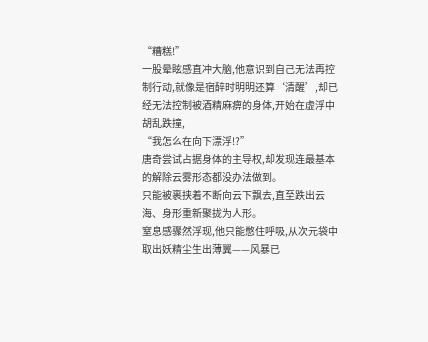“糟糕!”
一股晕眩感直冲大脑,他意识到自己无法再控制行动,就像是宿醉时明明还算‘清醒’,却已经无法控制被酒精麻痹的身体,开始在虚浮中胡乱跌撞,
“我怎么在向下漂浮!?”
唐奇尝试占据身体的主导权,却发现连最基本的解除云雾形态都没办法做到。
只能被裹挟着不断向云下飘去,直至跌出云海、身形重新聚拢为人形。
窒息感骤然浮现,他只能憋住呼吸,从次元袋中取出妖精尘生出薄翼——风暴已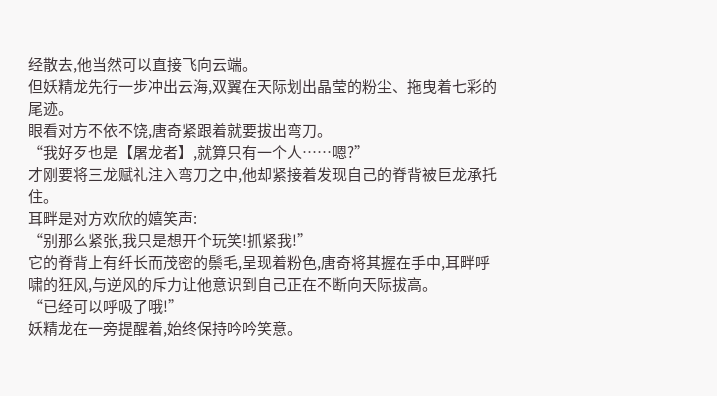经散去,他当然可以直接飞向云端。
但妖精龙先行一步冲出云海,双翼在天际划出晶莹的粉尘、拖曳着七彩的尾迹。
眼看对方不依不饶,唐奇紧跟着就要拔出弯刀。
“我好歹也是【屠龙者】,就算只有一个人……嗯?”
才刚要将三龙赋礼注入弯刀之中,他却紧接着发现自己的脊背被巨龙承托住。
耳畔是对方欢欣的嬉笑声:
“别那么紧张,我只是想开个玩笑!抓紧我!”
它的脊背上有纤长而茂密的鬃毛,呈现着粉色,唐奇将其握在手中,耳畔呼啸的狂风,与逆风的斥力让他意识到自己正在不断向天际拔高。
“已经可以呼吸了哦!”
妖精龙在一旁提醒着,始终保持吟吟笑意。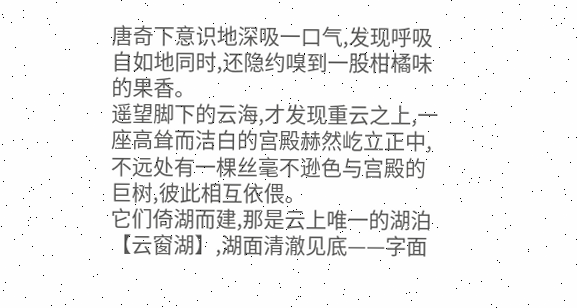唐奇下意识地深吸一口气,发现呼吸自如地同时,还隐约嗅到一股柑橘味的果香。
遥望脚下的云海,才发现重云之上,一座高耸而洁白的宫殿赫然屹立正中,不远处有一棵丝毫不逊色与宫殿的巨树,彼此相互依偎。
它们倚湖而建,那是云上唯一的湖泊【云窗湖】,湖面清澈见底——字面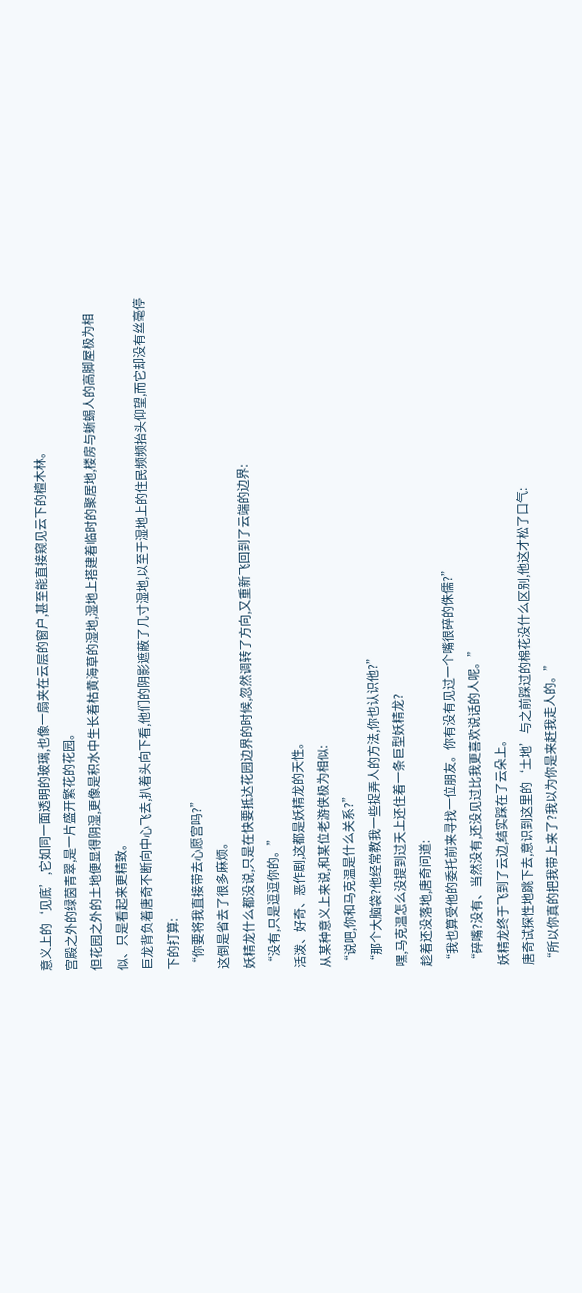意义上的‘见底’,它如同一面透明的玻璃,也像一扇夹在云层的窗户,甚至能直接窥见云下的檀木林。
宫殿之外的绿茵青翠,是一片盛开繁花的花园。
但花园之外的土地便显得阴湿,更像是积水中生长着枯黄海草的湿地,湿地上搭建着临时的聚居地,楼房与蜥蜴人的高脚屋极为相似、只是看起来更精致。
巨龙背负着唐奇不断向中心飞去,扒着头向下看,他们的阴影遮蔽了几寸湿地,以至于湿地上的住民频频抬头仰望,而它却没有丝毫停下的打算:
“你要将我直接带去心愿宫吗?”
这倒是省去了很多麻烦。
妖精龙什么都没说,只是在快要抵达花园边界的时候,忽然调转了方向,又重新飞回到了云端的边界:
“没有,只是逗逗你的。”
活泼、好奇、恶作剧,这都是妖精龙的天性。
从某种意义上来说,和某位老游侠极为相似:
“说吧,你和马克温是什么关系?”
“那个大脑袋?他经常教我一些捉弄人的方法,你也认识他?”
嘿,马克温怎么没提到过天上还住着一条巨型妖精龙?
趁着还没落地,唐奇问道:
“我也算受他的委托前来寻找一位朋友。你有没有见过一个嘴很碎的侏儒?”
“碎嘴?没有、当然没有,还没见过比我更喜欢说话的人呢。”
妖精龙终于飞到了云边,结实踩在了云朵上。
唐奇试探性地跳下去,意识到这里的‘土地’与之前踩过的棉花没什么区别,他这才松了口气:
“所以你真的把我带上来了?我以为你是来赶我走人的。”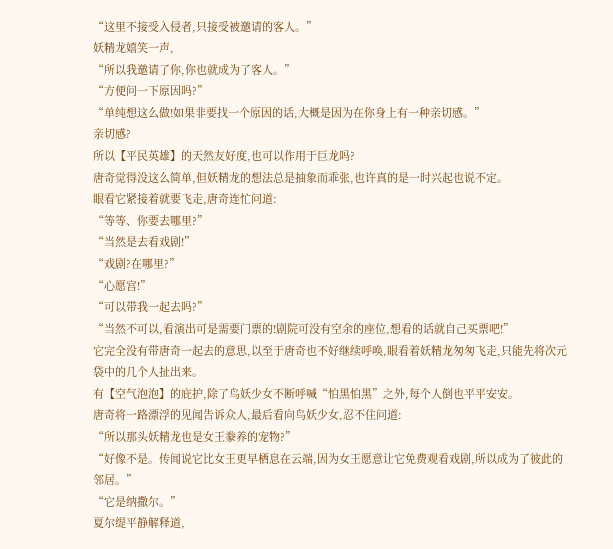“这里不接受入侵者,只接受被邀请的客人。”
妖精龙嬉笑一声,
“所以我邀请了你,你也就成为了客人。”
“方便问一下原因吗?”
“单纯想这么做!如果非要找一个原因的话,大概是因为在你身上有一种亲切感。”
亲切感?
所以【平民英雄】的天然友好度,也可以作用于巨龙吗?
唐奇觉得没这么简单,但妖精龙的想法总是抽象而乖张,也许真的是一时兴起也说不定。
眼看它紧接着就要飞走,唐奇连忙问道:
“等等、你要去哪里?”
“当然是去看戏剧!”
“戏剧?在哪里?”
“心愿宫!”
“可以带我一起去吗?”
“当然不可以,看演出可是需要门票的!剧院可没有空余的座位,想看的话就自己买票吧!”
它完全没有带唐奇一起去的意思,以至于唐奇也不好继续呼唤,眼看着妖精龙匆匆飞走,只能先将次元袋中的几个人扯出来。
有【空气泡泡】的庇护,除了鸟妖少女不断呼喊“怕黑怕黑”之外,每个人倒也平平安安。
唐奇将一路漂浮的见闻告诉众人,最后看向鸟妖少女,忍不住问道:
“所以那头妖精龙也是女王豢养的宠物?”
“好像不是。传闻说它比女王更早栖息在云端,因为女王愿意让它免费观看戏剧,所以成为了彼此的邻居。”
“它是纳撒尔。”
夏尔缇平静解释道,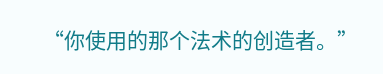“你使用的那个法术的创造者。”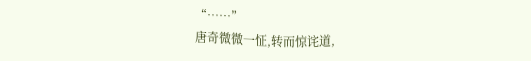“……”
唐奇微微一怔,转而惊诧道,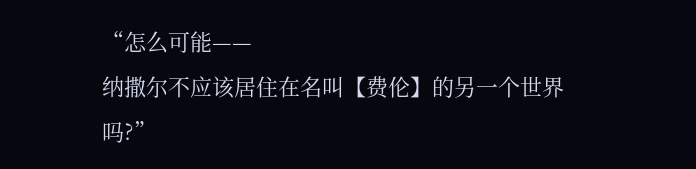“怎么可能——
纳撒尔不应该居住在名叫【费伦】的另一个世界吗?”